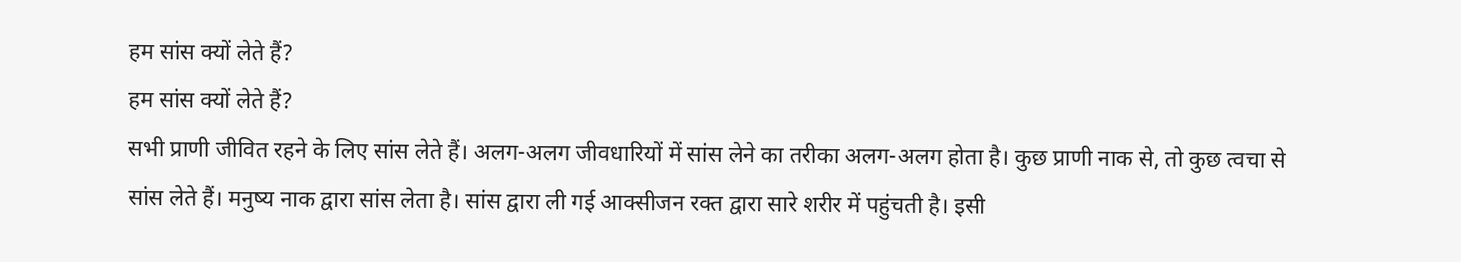हम सांस क्यों लेते हैं?
हम सांस क्यों लेते हैं?
सभी प्राणी जीवित रहने के लिए सांस लेते हैं। अलग-अलग जीवधारियों में सांस लेने का तरीका अलग-अलग होता है। कुछ प्राणी नाक से, तो कुछ त्वचा से सांस लेते हैं। मनुष्य नाक द्वारा सांस लेता है। सांस द्वारा ली गई आक्सीजन रक्त द्वारा सारे शरीर में पहुंचती है। इसी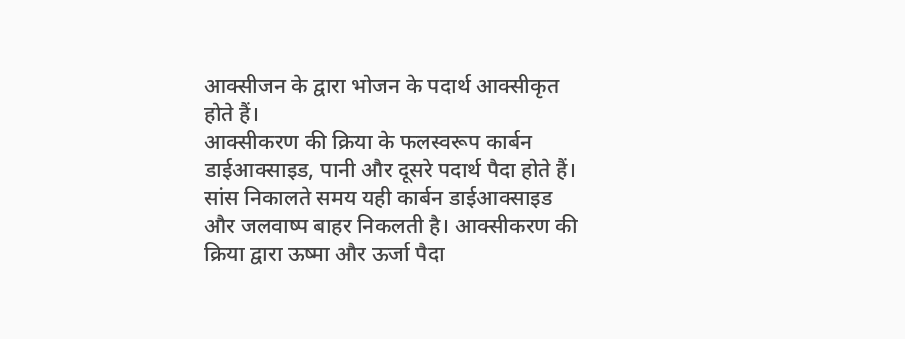आक्सीजन के द्वारा भोजन के पदार्थ आक्सीकृत होते हैं।
आक्सीकरण की क्रिया के फलस्वरूप कार्बन डाईआक्साइड, पानी और दूसरे पदार्थ पैदा होते हैं।
सांस निकालते समय यही कार्बन डाईआक्साइड और जलवाष्प बाहर निकलती है। आक्सीकरण की
क्रिया द्वारा ऊष्मा और ऊर्जा पैदा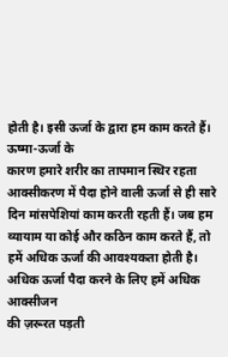होती है। इसी ऊर्जा के द्वारा हम काम करते हैं। ऊष्मा-ऊर्जा के
कारण हमारे शरीर का तापमान स्थिर रहता आक्सीकरण में पैदा होने वाली ऊर्जा से ही सारे दिन मांसपेशियां काम करती रहती हैं। जब हम व्यायाम या कोई और कठिन काम करते हैं, तो हमें अधिक ऊर्जा की आवश्यकता होती है। अधिक ऊर्जा पैदा करने के लिए हमें अधिक आक्सीजन
की ज़रूरत पड़ती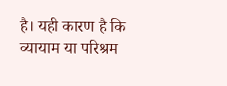है। यही कारण है कि व्यायाम या परिश्रम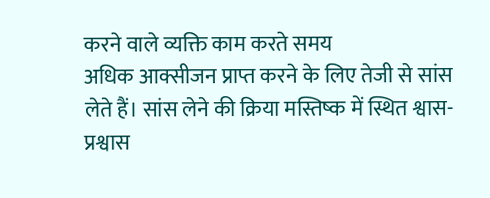करने वाले व्यक्ति काम करते समय
अधिक आक्सीजन प्राप्त करने के लिए तेजी से सांस लेते हैं। सांस लेने की क्रिया मस्तिष्क में स्थित श्वास-प्रश्वास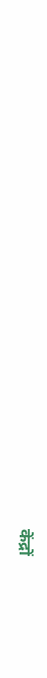केंद्रों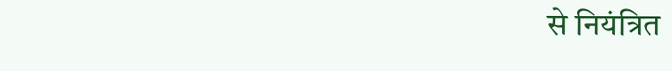से नियंत्रित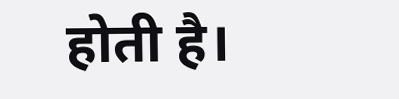होती है।